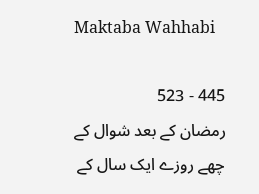Maktaba Wahhabi

445 - 523
رمضان کے بعد شوال کے چھے روزے ایک سال کے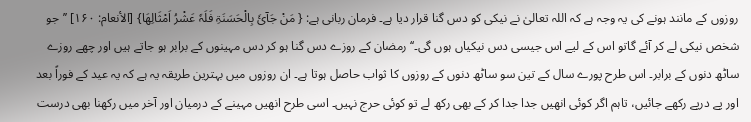روزوں کے مانند ہونے کی یہ وجہ ہے کہ اللہ تعالیٰ نے نیکی کو دس گنا قرار دیا ہے۔ فرمان ربانی ہے: { مَنْ جَآئَ بِالْحَسَنَۃِ فَلَہٗ عَشْرُ اَمْثَالِھَا} [الأنعام: ۱۶۰] ’’جو شخص نیکی لے کر آئے گاتو اس کے لیے اس جیسی دس نیکیاں ہوں گی۔‘‘ رمضان کے روزے دس گنا ہو کر دس مہینوں کے برابر ہو جاتے ہیں اور چھے روزے ساٹھ دنوں کے برابر۔ اس طرح پورے سال کے تین سو ساٹھ دنوں کے روزوں کا ثواب حاصل ہوتا ہے۔ ان روزوں میں بہترین طریقہ یہ ہے کہ یہ عید کے فوراً بعد اور پے درپے رکھے جائیں، تاہم اگر کوئی انھیں جدا جدا کر کے بھی رکھ لے تو کوئی حرج نہیں۔ اسی طرح انھیں مہینے کے درمیان اور آخر میں رکھنا بھی درست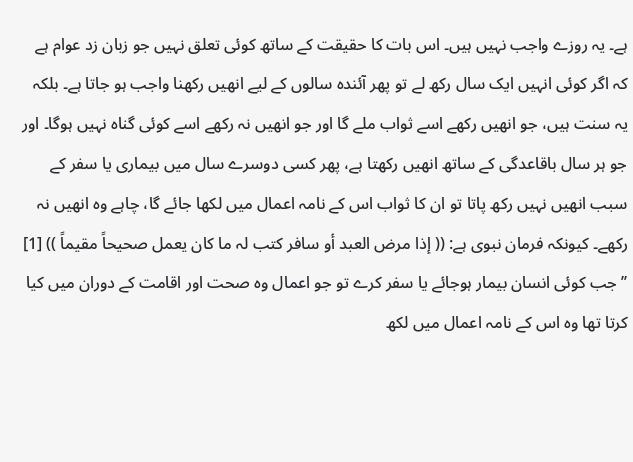ہے۔ یہ روزے واجب نہیں ہیں۔ اس بات کا حقیقت کے ساتھ کوئی تعلق نہیں جو زبان زد عوام ہے کہ اگر کوئی انہیں ایک سال رکھ لے تو پھر آئندہ سالوں کے لیے انھیں رکھنا واجب ہو جاتا ہے۔ بلکہ یہ سنت ہیں، جو انھیں رکھے اسے ثواب ملے گا اور جو انھیں نہ رکھے اسے کوئی گناہ نہیں ہوگا۔ اور جو ہر سال باقاعدگی کے ساتھ انھیں رکھتا ہے، پھر کسی دوسرے سال میں بیماری یا سفر کے سبب انھیں نہیں رکھ پاتا تو ان کا ثواب اس کے نامہ اعمال میں لکھا جائے گا، چاہے وہ انھیں نہ رکھے۔ کیونکہ فرمان نبوی ہے: (( إذا مرض العبد أو سافر کتب لہ ما کان یعمل صحیحاً مقیماً )) [1] ’’جب کوئی انسان بیمار ہوجائے یا سفر کرے تو جو اعمال وہ صحت اور اقامت کے دوران میں کیا کرتا تھا وہ اس کے نامہ اعمال میں لکھ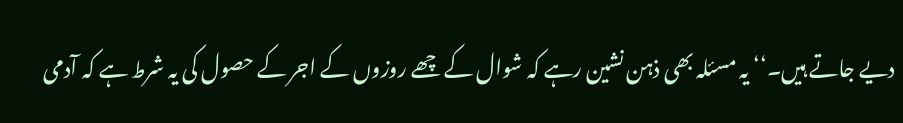دیے جاتے ہیں۔‘‘ یہ مسئلہ بھی ذہن نشین رہے کہ شوال کے چھے روزوں کے اجر کے حصول کی یہ شرط ہے کہ آدمی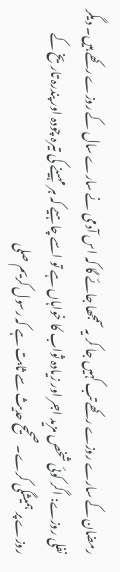رمضان کے سارے روزے رکھے تب کہیں جا کر یہ سمجھا جائے گا کہ اس آدمی نے سارے سال کے روزے رکھے ہیں۔ دیگر نفلی روزے: اگر کوئی شخص مزید اجر اور زیادہ ثواب کا خواہاں ہے تو اسے چاہیے کہ ہر مہینے کی تیرہ چودہ اور پندرہ تاریخ کے روزے پر ہمیشگی کرے۔ صحیح حدیث سے ثابت ہے کہ رسول کریم صلی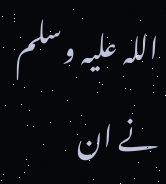اللہ علیہ وسلم نے ان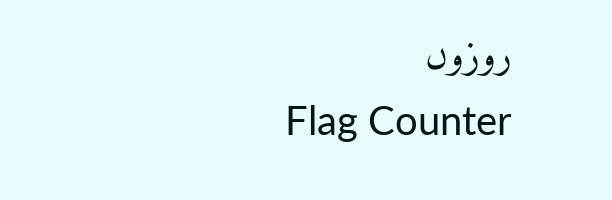روزوں
Flag Counter